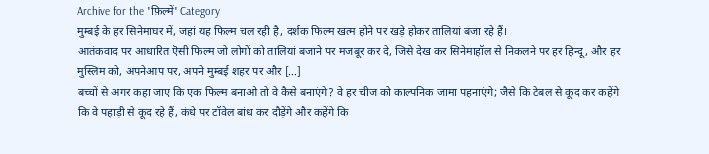Archive for the 'फ़िल्में' Category
मुम्बई के हर सिनेमाघर में, जहां यह फिल्म चल रही है, दर्शक फिल्म खत्म होने पर खड़े होकर तालियां बजा रहे हैं।
आतंकवाद पर आधारित ऎसी फिल्म जो लोगों को तालियां बजाने पर मजबूर कर दे, जिसे देख कर सिनेमाहॉल से निकलने पर हर हिन्दू, और हर मुस्लिम को, अपनेआप पर, अपने मुम्बई शहर पर और […]
बच्चों से अगर कहा जाए कि एक फिल्म बनाओ तो वे कैसे बनाएंगे? वे हर चीज को काल्पनिक जामा पहनाएंगे; जैसे कि टेबल से कूद कर कहेंगे कि वे पहाड़ी से कूद रहे हैं, कंधे पर टॉवेल बांध कर दौड़ेंगे और कहेंगे कि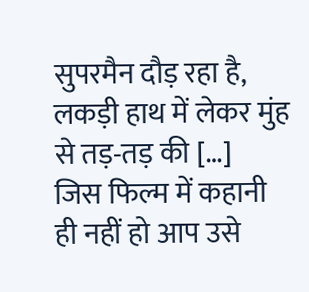सुपरमैन दौड़ रहा है, लकड़ी हाथ में लेकर मुंह से तड़-तड़ की […]
जिस फिल्म में कहानी ही नहीं हो आप उसे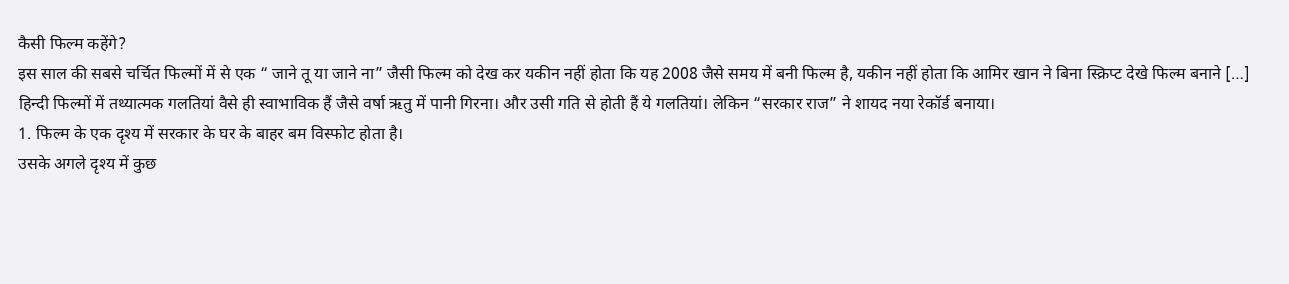कैसी फिल्म कहेंगे?
इस साल की सबसे चर्चित फिल्मों में से एक “ जाने तू या जाने ना” जैसी फिल्म को देख कर यकीन नहीं होता कि यह 2008 जैसे समय में बनी फिल्म है, यकीन नहीं होता कि आमिर खान ने बिना स्क्रिप्ट देखे फिल्म बनाने […]
हिन्दी फिल्मों में तथ्यात्मक गलतियां वैसे ही स्वाभाविक हैं जैसे वर्षा ऋतु में पानी गिरना। और उसी गति से होती हैं ये गलतियां। लेकिन “सरकार राज” ने शायद नया रेकॉर्ड बनाया।
1. फिल्म के एक दृश्य में सरकार के घर के बाहर बम विस्फोट होता है।
उसके अगले दृश्य में कुछ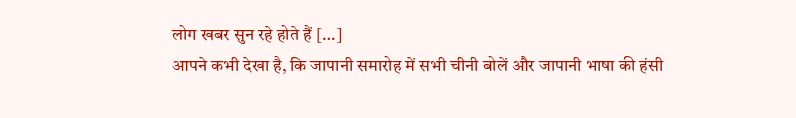लोग खबर सुन रहे होते हैं […]
आपने कभी देखा है, कि जापानी समारोह में सभी चीनी बोलें और जापानी भाषा की हंसी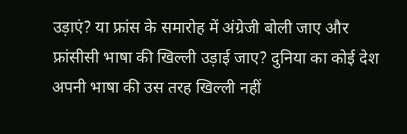उड़ाएं? या फ्रांस के समारोह में अंग्रेजी बोली जाए और फ्रांसीसी भाषा की खिल्ली उड़ाई जाए? दुनिया का कोई देश अपनी भाषा की उस तरह खिल्ली नहीं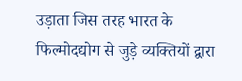उड़ाता जिस तरह भारत के फिल्मोदद्योग से जुड़े व्यक्तियों द्वारा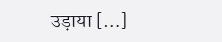उड़ाया […]